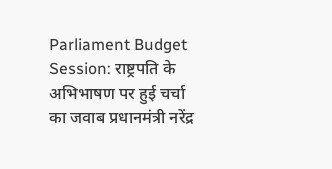Parliament Budget Session: राष्ट्रपति के अभिभाषण पर हुई चर्चा का जवाब प्रधानमंत्री नरेंद्र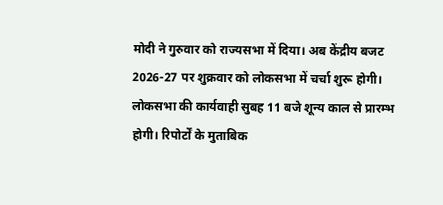मोदी ने गुरुवार को राज्यसभा में दिया। अब केंद्रीय बजट 2026-27 पर शुक्रवार को लोकसभा में चर्चा शुरू होगी। लोकसभा की कार्यवाही सुबह 11 बजे शून्य काल से प्रारम्भ होगी। रिपोर्टों के मुताबिक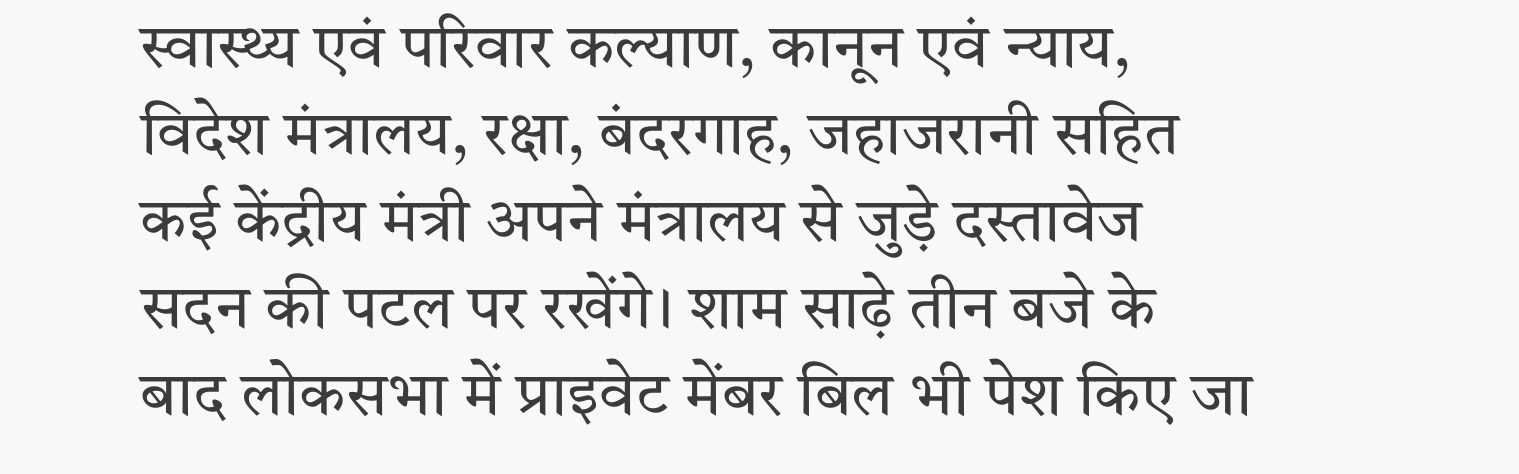स्वास्थ्य एवं परिवार कल्याण, कानून एवं न्याय, विदेश मंत्रालय, रक्षा, बंदरगाह, जहाजरानी सहित कई केंद्रीय मंत्री अपने मंत्रालय से जुड़े दस्तावेज सदन की पटल पर रखेंगे। शाम साढ़े तीन बजे के बाद लोकसभा में प्राइवेट मेंबर बिल भी पेश किए जा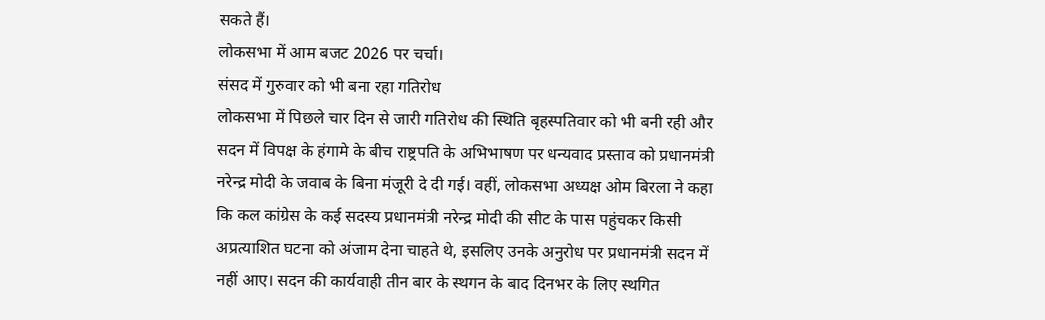सकते हैं।
लोकसभा में आम बजट 2026 पर चर्चा।
संसद में गुरुवार को भी बना रहा गतिरोध
लोकसभा में पिछले चार दिन से जारी गतिरोध की स्थिति बृहस्पतिवार को भी बनी रही और सदन में विपक्ष के हंगामे के बीच राष्ट्रपति के अभिभाषण पर धन्यवाद प्रस्ताव को प्रधानमंत्री नरेन्द्र मोदी के जवाब के बिना मंजूरी दे दी गई। वहीं, लोकसभा अध्यक्ष ओम बिरला ने कहा कि कल कांग्रेस के कई सदस्य प्रधानमंत्री नरेन्द्र मोदी की सीट के पास पहुंचकर किसी अप्रत्याशित घटना को अंजाम देना चाहते थे, इसलिए उनके अनुरोध पर प्रधानमंत्री सदन में नहीं आए। सदन की कार्यवाही तीन बार के स्थगन के बाद दिनभर के लिए स्थगित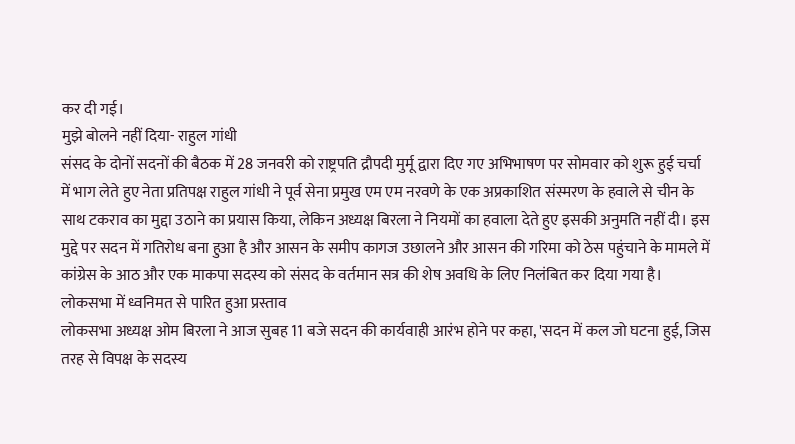कर दी गई।
मुझे बोलने नहीं दिया- राहुल गांधी
संसद के दोनों सदनों की बैठक में 28 जनवरी को राष्ट्रपति द्रौपदी मुर्मू द्वारा दिए गए अभिभाषण पर सोमवार को शुरू हुई चर्चा में भाग लेते हुए नेता प्रतिपक्ष राहुल गांधी ने पूर्व सेना प्रमुख एम एम नरवणे के एक अप्रकाशित संस्मरण के हवाले से चीन के साथ टकराव का मुद्दा उठाने का प्रयास किया, लेकिन अध्यक्ष बिरला ने नियमों का हवाला देते हुए इसकी अनुमति नहीं दी। इस मुद्दे पर सदन में गतिरोध बना हुआ है और आसन के समीप कागज उछालने और आसन की गरिमा को ठेस पहुंचाने के मामले में कांग्रेस के आठ और एक माकपा सदस्य को संसद के वर्तमान सत्र की शेष अवधि के लिए निलंबित कर दिया गया है।
लोकसभा में ध्वनिमत से पारित हुआ प्रस्ताव
लोकसभा अध्यक्ष ओम बिरला ने आज सुबह 11 बजे सदन की कार्यवाही आरंभ होने पर कहा, 'सदन में कल जो घटना हुई, जिस तरह से विपक्ष के सदस्य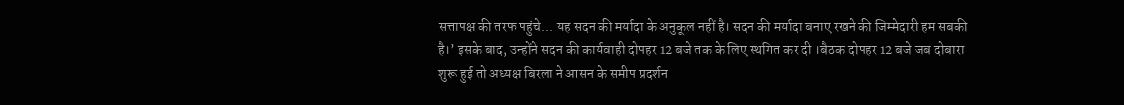सत्तापक्ष की तरफ पहुंचे... यह सदन की मर्यादा के अनुकूल नहीं है। सदन की मर्यादा बनाए रखने की जिम्मेदारी हम सबकी है।’ इसके बाद, उन्होंने सदन की कार्यवाही दोपहर 12 बजे तक के लिए स्थगित कर दी ।बैठक दोपहर 12 बजे जब दोबारा शुरू हुई तो अध्यक्ष बिरला ने आसन के समीप प्रदर्शन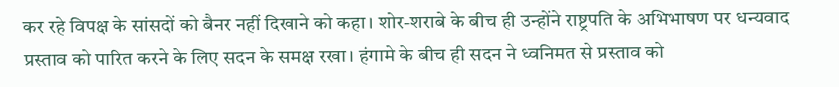कर रहे विपक्ष के सांसदों को बैनर नहीं दिखाने को कहा। शोर-शराबे के बीच ही उन्होंने राष्ट्रपति के अभिभाषण पर धन्यवाद प्रस्ताव को पारित करने के लिए सदन के समक्ष रखा। हंगामे के बीच ही सदन ने ध्वनिमत से प्रस्ताव को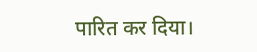पारित कर दिया।